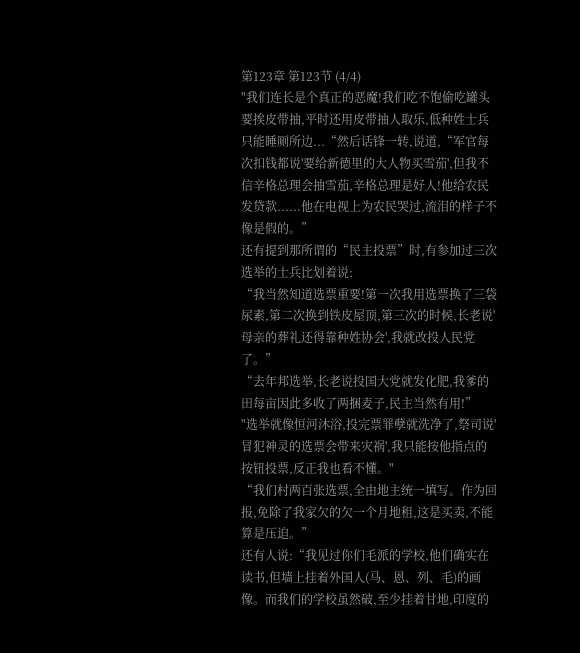第123章 第123节 (4/4)
"我们连长是个真正的恶魔!我们吃不饱偷吃罐头要挨皮带抽,平时还用皮带抽人取乐,低种姓士兵只能睡厕所边...“然后话锋一转,说道,“军官每次扣钱都说'要给新德里的大人物买雪茄',但我不信辛格总理会抽雪茄,辛格总理是好人!他给农民发贷款......他在电视上为农民哭过,流泪的样子不像是假的。”
还有提到那所谓的“民主投票”时,有参加过三次选举的士兵比划着说:
“我当然知道选票重要!第一次我用选票换了三袋尿素,第二次换到铁皮屋顶,第三次的时候,长老说'母亲的葬礼还得靠种姓协会',我就改投人民党了。”
“去年邦选举,长老说投国大党就发化肥,我爹的田每亩因此多收了两捆麦子,民主当然有用!”
"选举就像恒河沐浴,投完票罪孽就洗净了,祭司说'冒犯神灵的选票会带来灾祸',我只能按他指点的按钮投票,反正我也看不懂。"
“我们村两百张选票,全由地主统一填写。作为回报,免除了我家欠的欠一个月地租,这是买卖,不能算是压迫。”
还有人说:“我见过你们毛派的学校,他们确实在读书,但墙上挂着外国人(马、恩、列、毛)的画像。而我们的学校虽然破,至少挂着甘地,印度的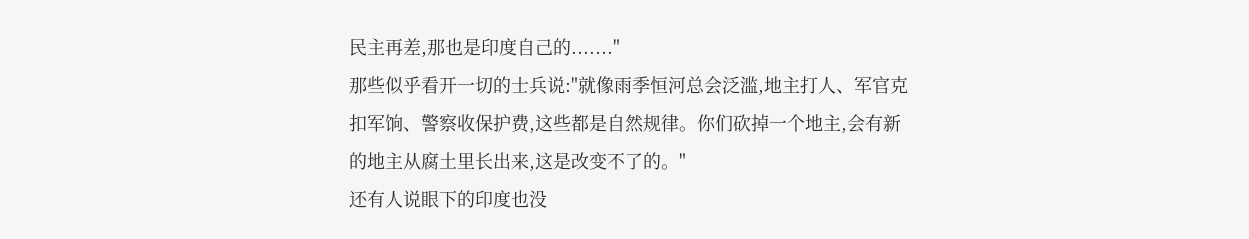民主再差,那也是印度自己的......."
那些似乎看开一切的士兵说:"就像雨季恒河总会泛滥,地主打人、军官克扣军饷、警察收保护费,这些都是自然规律。你们砍掉一个地主,会有新的地主从腐土里长出来,这是改变不了的。"
还有人说眼下的印度也没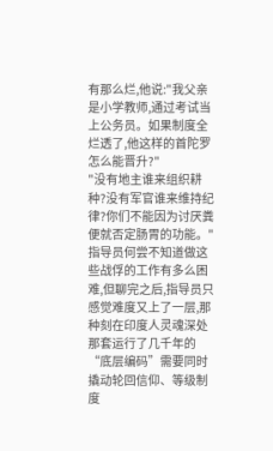有那么烂,他说:"我父亲是小学教师,通过考试当上公务员。如果制度全烂透了,他这样的首陀罗怎么能晋升?"
"没有地主谁来组织耕种?没有军官谁来维持纪律?你们不能因为讨厌粪便就否定肠胃的功能。"
指导员何尝不知道做这些战俘的工作有多么困难,但聊完之后,指导员只感觉难度又上了一层,那种刻在印度人灵魂深处那套运行了几千年的“底层编码”需要同时撬动轮回信仰、等级制度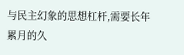与民主幻象的思想杠杆,需要长年累月的久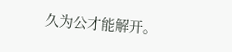久为公才能解开。